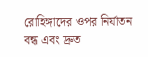রোহিঙ্গাদের ওপর নির্যাতন বন্ধ এবং দ্রুত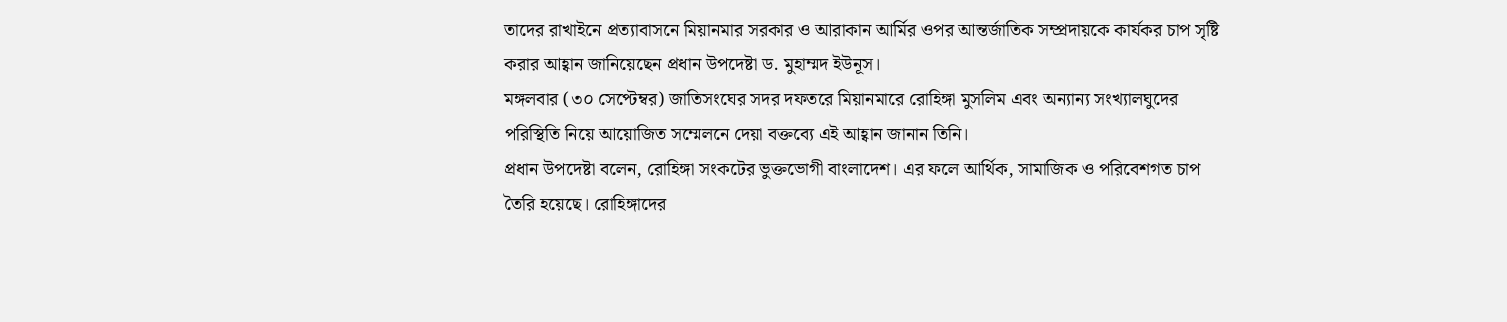তাদের রাখাইনে প্রত্যাবাসনে মিয়ানমার সরকার ও আরাকান আর্মির ওপর আন্তর্জাতিক সম্প্রদায়কে কার্যকর চাপ সৃষ্টি করার আহ্বান জানিয়েছেন প্রধান উপদেষ্টা ড. মুহাম্মদ ইউনূস।
মঙ্গলবার (৩০ সেপ্টেম্বর) জাতিসংঘের সদর দফতরে মিয়ানমারে রোহিঙ্গা মুসলিম এবং অন্যান্য সংখ্যালঘুদের পরিস্থিতি নিয়ে আয়োজিত সম্মেলনে দেয়া বক্তব্যে এই আহ্বান জানান তিনি।
প্রধান উপদেষ্টা বলেন, রোহিঙ্গা সংকটের ভুক্তভোগী বাংলাদেশ। এর ফলে আর্থিক, সামাজিক ও পরিবেশগত চাপ তৈরি হয়েছে। রোহিঙ্গাদের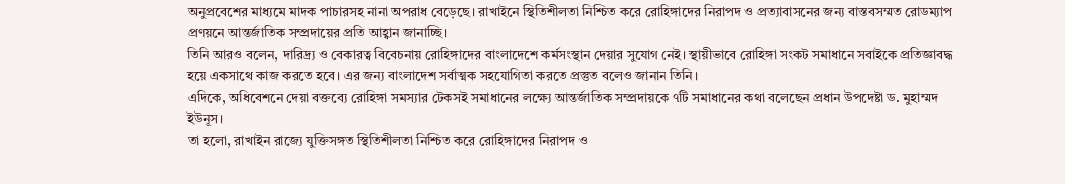অনুপ্রবেশের মাধ্যমে মাদক পাচারসহ নানা অপরাধ বেড়েছে। রাখাইনে স্থিতিশীলতা নিশ্চিত করে রোহিঙ্গাদের নিরাপদ ও প্রত্যাবাসনের জন্য বাস্তবসম্মত রোডম্যাপ প্রণয়নে আন্তর্জাতিক সম্প্রদায়ের প্রতি আহ্বান জানাচ্ছি।
তিনি আরও বলেন, দারিদ্র্য ও বেকারত্ব বিবেচনায় রোহিঙ্গাদের বাংলাদেশে কর্মসংস্থান দেয়ার সুযোগ নেই। স্থায়ীভাবে রোহিঙ্গা সংকট সমাধানে সবাইকে প্রতিজ্ঞাবদ্ধ হয়ে একসাথে কাজ করতে হবে। এর জন্য বাংলাদেশ সর্বাত্মক সহযোগিতা করতে প্রস্তুত বলেও জানান তিনি।
এদিকে, অধিবেশনে দেয়া বক্তব্যে রোহিঙ্গা সমস্যার টেকসই সমাধানের লক্ষ্যে আন্তর্জাতিক সম্প্রদায়কে ৭টি সমাধানের কথা বলেছেন প্রধান উপদেষ্টা ড. মুহাম্মদ ইউনূস।
তা হলো, রাখাইন রাজ্যে যুক্তিসঙ্গত স্থিতিশীলতা নিশ্চিত করে রোহিঙ্গাদের নিরাপদ ও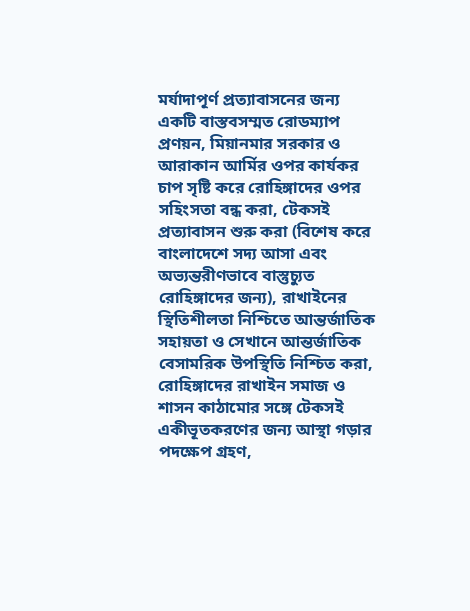মর্যাদাপূর্ণ প্রত্যাবাসনের জন্য একটি বাস্তবসম্মত রোডম্যাপ প্রণয়ন, মিয়ানমার সরকার ও আরাকান আর্মির ওপর কার্যকর চাপ সৃষ্টি করে রোহিঙ্গাদের ওপর সহিংসতা বন্ধ করা, টেকসই প্রত্যাবাসন শুরু করা (বিশেষ করে বাংলাদেশে সদ্য আসা এবং অভ্যন্তরীণভাবে বাস্তুচ্যুত রোহিঙ্গাদের জন্য), রাখাইনের স্থিতিশীলতা নিশ্চিতে আন্তর্জাতিক সহায়তা ও সেখানে আন্তর্জাতিক বেসামরিক উপস্থিতি নিশ্চিত করা, রোহিঙ্গাদের রাখাইন সমাজ ও শাসন কাঠামোর সঙ্গে টেকসই একীভূতকরণের জন্য আস্থা গড়ার পদক্ষেপ গ্রহণ,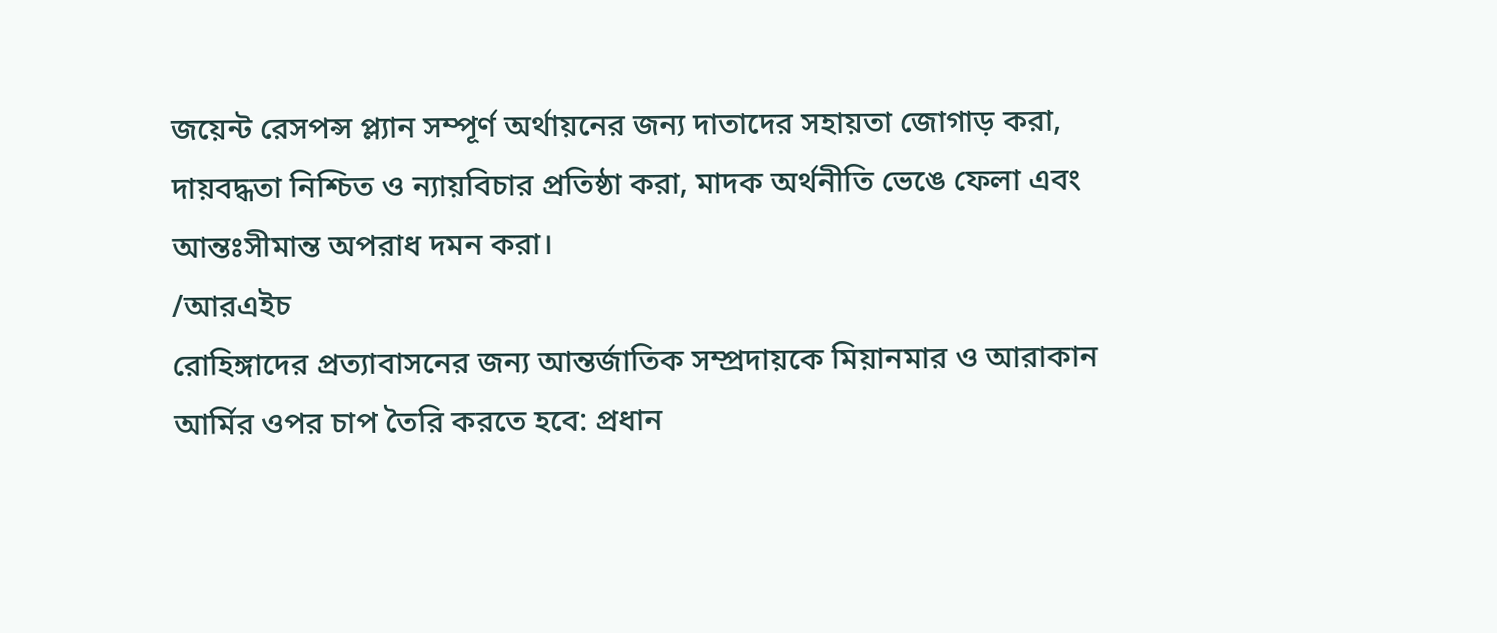জয়েন্ট রেসপন্স প্ল্যান সম্পূর্ণ অর্থায়নের জন্য দাতাদের সহায়তা জোগাড় করা, দায়বদ্ধতা নিশ্চিত ও ন্যায়বিচার প্রতিষ্ঠা করা, মাদক অর্থনীতি ভেঙে ফেলা এবং আন্তঃসীমান্ত অপরাধ দমন করা।
/আরএইচ
রোহিঙ্গাদের প্রত্যাবাসনের জন্য আন্তর্জাতিক সম্প্রদায়কে মিয়ানমার ও আরাকান আর্মির ওপর চাপ তৈরি করতে হবে: প্রধান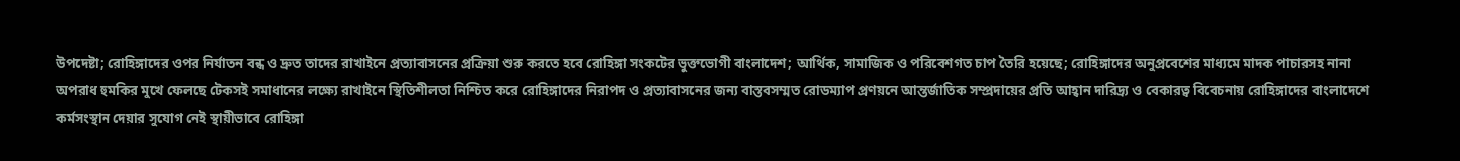উপদেষ্টা; রোহিঙ্গাদের ওপর নির্যাতন বন্ধ ও দ্রুত তাদের রাখাইনে প্রত্যাবাসনের প্রক্রিয়া শুরু করতে হবে রোহিঙ্গা সংকটের ভুক্তভোগী বাংলাদেশ; আর্থিক, সামাজিক ও পরিবেশগত চাপ তৈরি হয়েছে; রোহিঙ্গাদের অনুপ্রবেশের মাধ্যমে মাদক পাচারসহ নানা অপরাধ হুমকির মুখে ফেলছে টেকসই সমাধানের লক্ষ্যে রাখাইনে স্থিতিশীলতা নিশ্চিত করে রোহিঙ্গাদের নিরাপদ ও প্রত্যাবাসনের জন্য বাস্তবসম্মত রোডম্যাপ প্রণয়নে আন্তর্জাতিক সম্প্রদায়ের প্রতি আহ্বান দারিদ্র্য ও বেকারত্ব বিবেচনায় রোহিঙ্গাদের বাংলাদেশে কর্মসংস্থান দেয়ার সুযোগ নেই স্থায়ীভাবে রোহিঙ্গা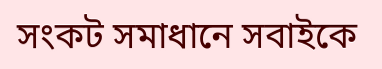সংকট সমাধানে সবাইকে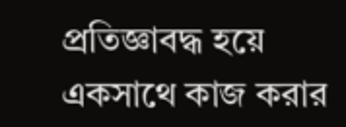প্রতিজ্ঞাবদ্ধ হয়ে একসাথে কাজ করার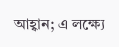আহ্বান; এ লক্ষ্যে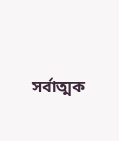সর্বাত্মক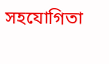সহযোগিতা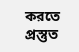করতে প্রস্তুত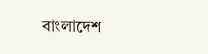বাংলাদেশ